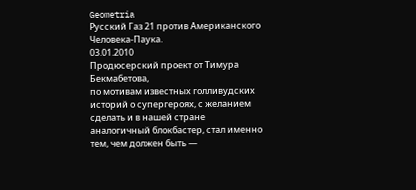Geometria
Русский Газ 21 против Американского Человека-Паука.
03.01.2010
Продюсерский проект от Тимура Бекмабетова,
по мотивам известных голливудских историй о супергероях, с желанием сделать и в нашей стране аналогичный блокбастер, стал именно тем, чем должен быть —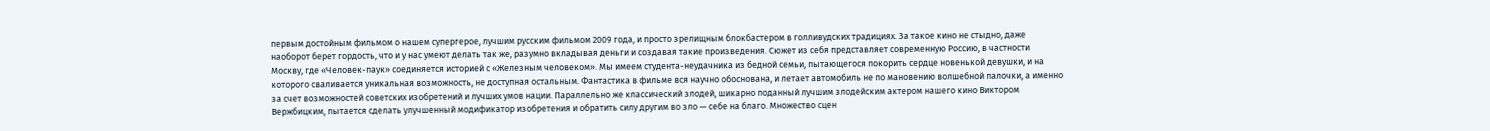первым достойным фильмом о нашем супергерое, лучшим русским фильмом 2009 года, и просто зрелищным блокбастером в голливудских традициях. За такое кино не стыдно, даже наоборот берет гордость, что и у нас умеют делать так же, разумно вкладывая деньги и создавая такие произведения. Сюжет из себя представляет современную Россию, в частности Москву, где «Человек-паук» соединяется историей с «Железным человеком». Мы имеем студента-неудачника из бедной семьи, пытающегося покорить сердце новенькой девушки, и на которого сваливается уникальная возможность, не доступная остальным. Фантастика в фильме вся научно обоснована, и летает автомобиль не по мановению волшебной палочки, а именно за счет возможностей советских изобретений и лучших умов нации. Параллельно же классический злодей, шикарно поданный лучшим злодейским актером нашего кино Виктором Вержбицким, пытается сделать улучшенный модификатор изобретения и обратить силу другим во зло — себе на благо. Множество сцен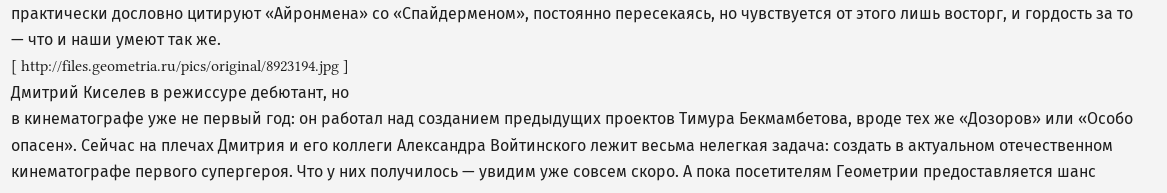практически дословно цитируют «Айронмена» со «Спайдерменом», постоянно пересекаясь, но чувствуется от этого лишь восторг, и гордость за то — что и наши умеют так же.
[ http://files.geometria.ru/pics/original/8923194.jpg ]
Дмитрий Киселев в режиссуре дебютант, но
в кинематографе уже не первый год: он работал над созданием предыдущих проектов Тимура Бекмамбетова, вроде тех же «Дозоров» или «Особо опасен». Сейчас на плечах Дмитрия и его коллеги Александра Войтинского лежит весьма нелегкая задача: создать в актуальном отечественном кинематографе первого супергероя. Что у них получилось — увидим уже совсем скоро. А пока посетителям Геометрии предоставляется шанс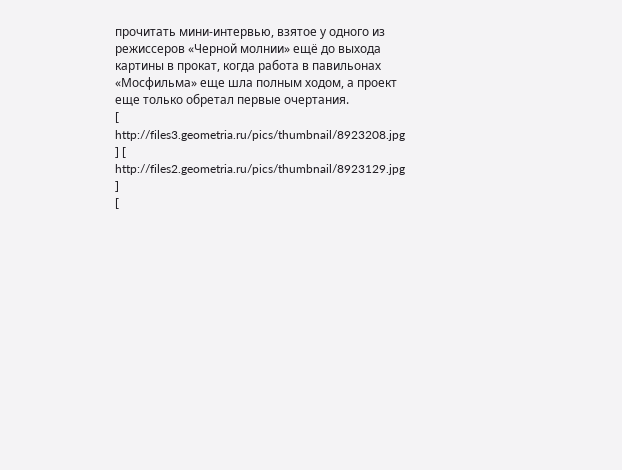прочитать мини-интервью, взятое у одного из режиссеров «Черной молнии» ещё до выхода картины в прокат, когда работа в павильонах «Мосфильма» еще шла полным ходом, а проект еще только обретал первые очертания.
[ http://files3.geometria.ru/pics/thumbnail/8923208.jpg ] [ http://files2.geometria.ru/pics/thumbnail/8923129.jpg ]
[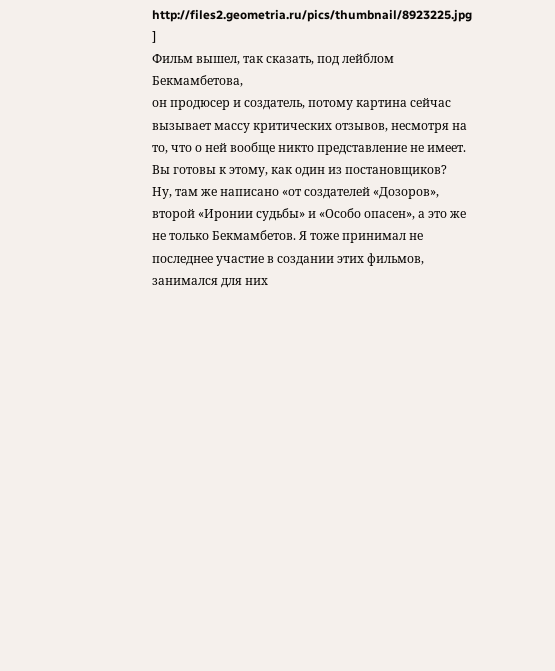http://files2.geometria.ru/pics/thumbnail/8923225.jpg ]
Фильм вышел, так сказать, под лейблом Бекмамбетова,
он продюсер и создатель, потому картина сейчас вызывает массу критических отзывов, несмотря на то, что о ней вообще никто представление не имеет. Вы готовы к этому, как один из постановщиков?
Ну, там же написано «от создателей «Дозоров»,
второй «Иронии судьбы» и «Особо опасен», а это же не только Бекмамбетов. Я тоже принимал не последнее участие в создании этих фильмов, занимался для них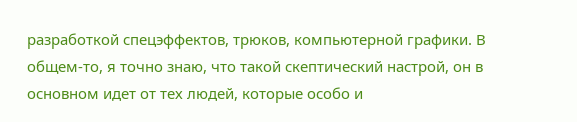разработкой спецэффектов, трюков, компьютерной графики. В общем-то, я точно знаю, что такой скептический настрой, он в основном идет от тех людей, которые особо и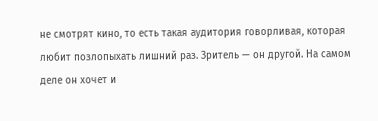не смотрят кино, то есть такая аудитория говорливая, которая любит позлопыхать лишний раз. Зритель — он другой. На самом деле он хочет и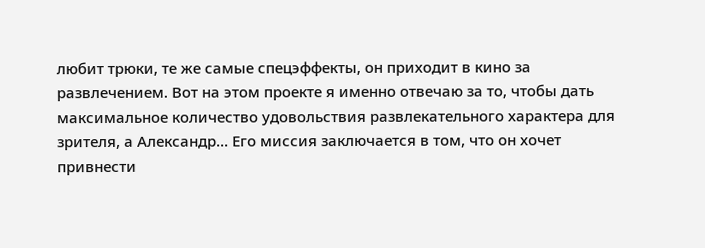любит трюки, те же самые спецэффекты, он приходит в кино за развлечением. Вот на этом проекте я именно отвечаю за то, чтобы дать максимальное количество удовольствия развлекательного характера для зрителя, а Александр... Его миссия заключается в том, что он хочет привнести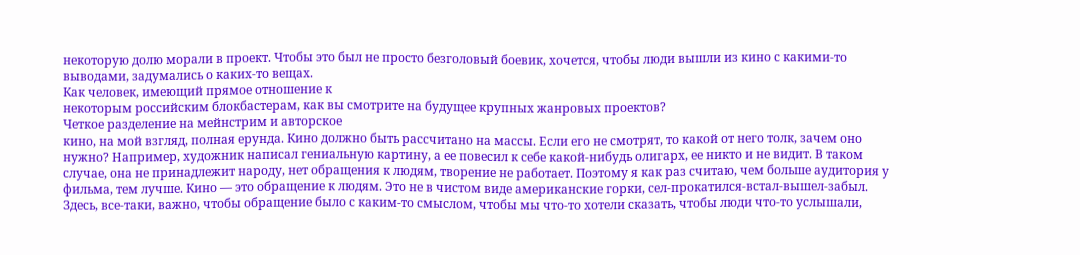некоторую долю морали в проект. Чтобы это был не просто безголовый боевик, хочется, чтобы люди вышли из кино с какими-то выводами, задумались о каких-то вещах.
Как человек, имеющий прямое отношение к
некоторым российским блокбастерам, как вы смотрите на будущее крупных жанровых проектов?
Четкое разделение на мейнстрим и авторское
кино, на мой взгляд, полная ерунда. Кино должно быть рассчитано на массы. Если его не смотрят, то какой от него толк, зачем оно нужно? Например, художник написал гениальную картину, а ее повесил к себе какой-нибудь олигарх, ее никто и не видит. В таком случае, она не принадлежит народу, нет обращения к людям, творение не работает. Поэтому я как раз считаю, чем больше аудитория у фильма, тем лучше. Кино — это обращение к людям. Это не в чистом виде американские горки, сел-прокатился-встал-вышел-забыл. Здесь, все-таки, важно, чтобы обращение было с каким-то смыслом, чтобы мы что-то хотели сказать, чтобы люди что-то услышали,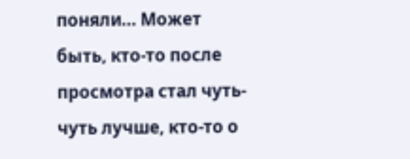поняли... Может быть, кто-то после просмотра стал чуть-чуть лучше, кто-то о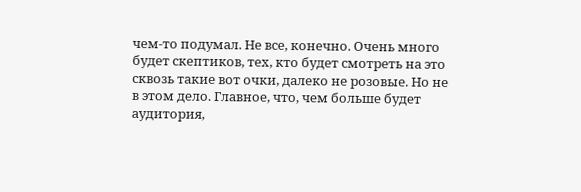чем-то подумал. Не все, конечно. Очень много будет скептиков, тех, кто будет смотреть на это сквозь такие вот очки, далеко не розовые. Но не в этом дело. Главное, что, чем больше будет аудитория,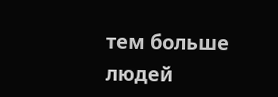тем больше людей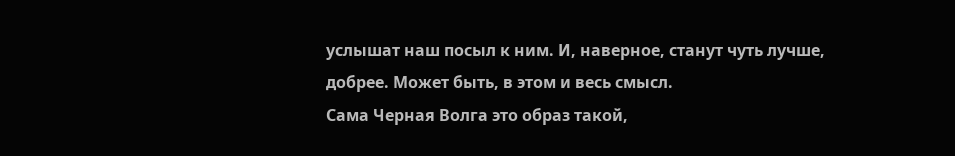услышат наш посыл к ним. И, наверное, станут чуть лучше, добрее. Может быть, в этом и весь смысл.
Сама Черная Волга это образ такой,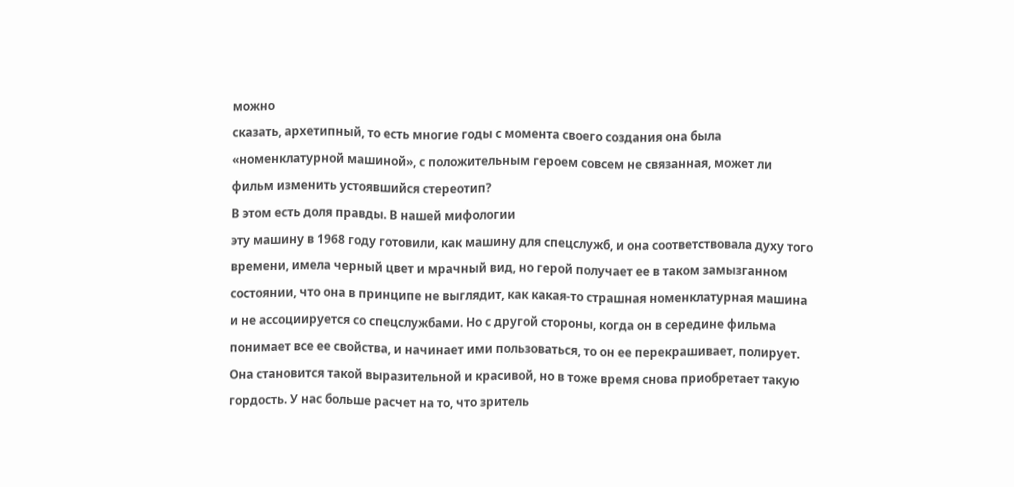можно
сказать, архетипный, то есть многие годы с момента своего создания она была «номенклатурной машиной», с положительным героем совсем не связанная, может ли фильм изменить устоявшийся стереотип?
В этом есть доля правды. В нашей мифологии
эту машину в 1968 году готовили, как машину для спецслужб, и она соответствовала духу того времени, имела черный цвет и мрачный вид, но герой получает ее в таком замызганном состоянии, что она в принципе не выглядит, как какая-то страшная номенклатурная машина и не ассоциируется со спецслужбами. Но с другой стороны, когда он в середине фильма понимает все ее свойства, и начинает ими пользоваться, то он ее перекрашивает, полирует. Она становится такой выразительной и красивой, но в тоже время снова приобретает такую гордость. У нас больше расчет на то, что зритель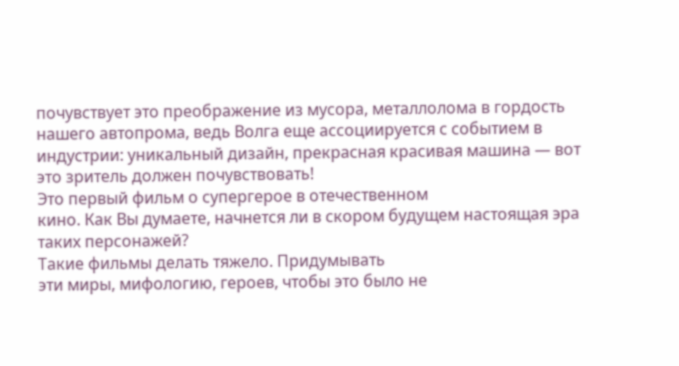почувствует это преображение из мусора, металлолома в гордость нашего автопрома, ведь Волга еще ассоциируется с событием в индустрии: уникальный дизайн, прекрасная красивая машина — вот это зритель должен почувствовать!
Это первый фильм о супергерое в отечественном
кино. Как Вы думаете, начнется ли в скором будущем настоящая эра таких персонажей?
Такие фильмы делать тяжело. Придумывать
эти миры, мифологию, героев, чтобы это было не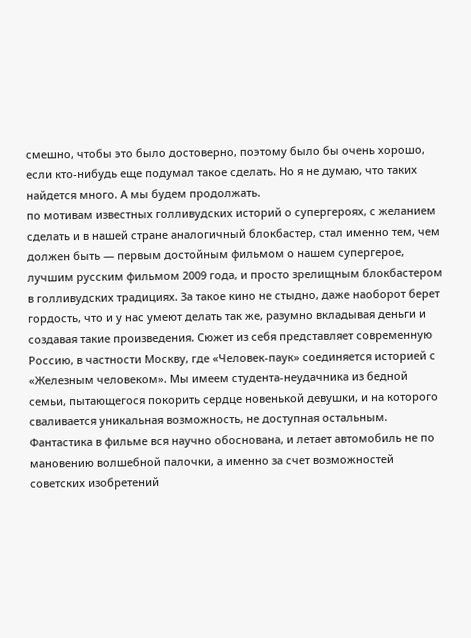смешно, чтобы это было достоверно, поэтому было бы очень хорошо, если кто-нибудь еще подумал такое сделать. Но я не думаю, что таких найдется много. А мы будем продолжать.
по мотивам известных голливудских историй о супергероях, с желанием сделать и в нашей стране аналогичный блокбастер, стал именно тем, чем должен быть — первым достойным фильмом о нашем супергерое, лучшим русским фильмом 2009 года, и просто зрелищным блокбастером в голливудских традициях. За такое кино не стыдно, даже наоборот берет гордость, что и у нас умеют делать так же, разумно вкладывая деньги и создавая такие произведения. Сюжет из себя представляет современную Россию, в частности Москву, где «Человек-паук» соединяется историей с «Железным человеком». Мы имеем студента-неудачника из бедной семьи, пытающегося покорить сердце новенькой девушки, и на которого сваливается уникальная возможность, не доступная остальным. Фантастика в фильме вся научно обоснована, и летает автомобиль не по мановению волшебной палочки, а именно за счет возможностей советских изобретений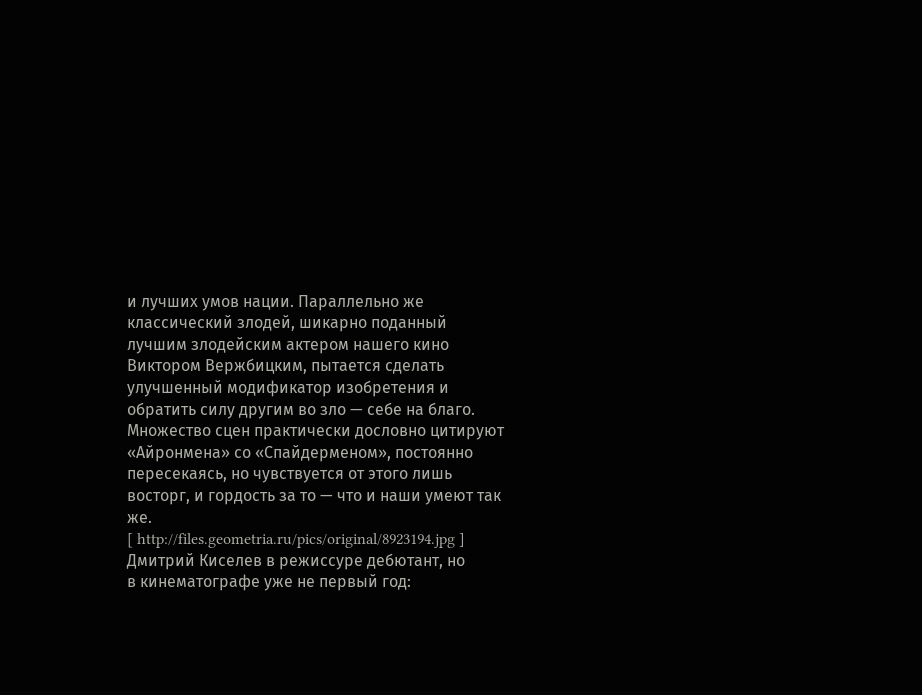и лучших умов нации. Параллельно же классический злодей, шикарно поданный лучшим злодейским актером нашего кино Виктором Вержбицким, пытается сделать улучшенный модификатор изобретения и обратить силу другим во зло — себе на благо. Множество сцен практически дословно цитируют «Айронмена» со «Спайдерменом», постоянно пересекаясь, но чувствуется от этого лишь восторг, и гордость за то — что и наши умеют так же.
[ http://files.geometria.ru/pics/original/8923194.jpg ]
Дмитрий Киселев в режиссуре дебютант, но
в кинематографе уже не первый год: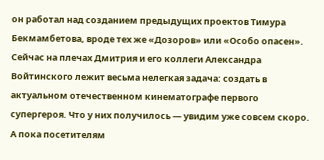он работал над созданием предыдущих проектов Тимура Бекмамбетова, вроде тех же «Дозоров» или «Особо опасен». Сейчас на плечах Дмитрия и его коллеги Александра Войтинского лежит весьма нелегкая задача: создать в актуальном отечественном кинематографе первого супергероя. Что у них получилось — увидим уже совсем скоро. А пока посетителям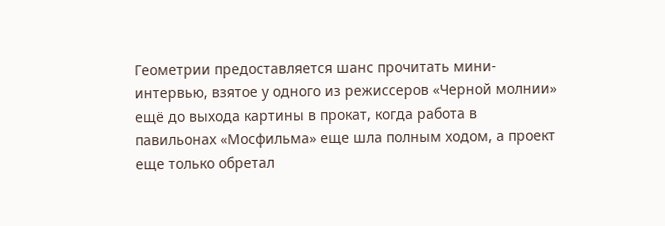Геометрии предоставляется шанс прочитать мини-интервью, взятое у одного из режиссеров «Черной молнии» ещё до выхода картины в прокат, когда работа в павильонах «Мосфильма» еще шла полным ходом, а проект еще только обретал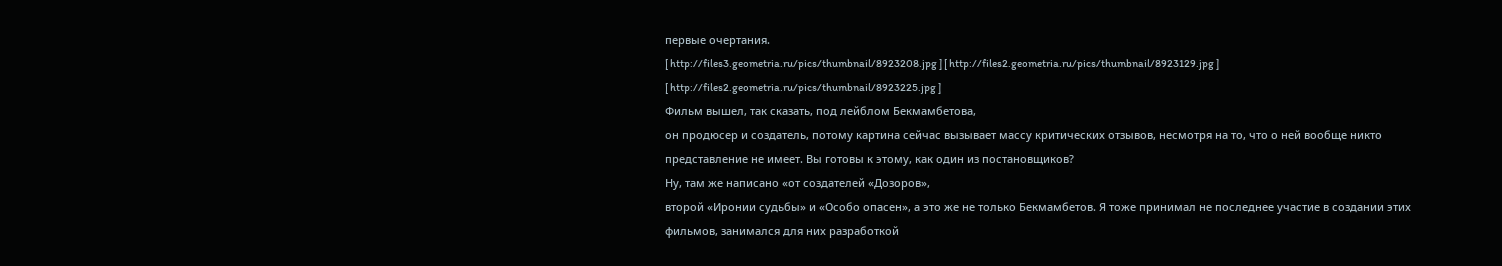первые очертания.
[ http://files3.geometria.ru/pics/thumbnail/8923208.jpg ] [ http://files2.geometria.ru/pics/thumbnail/8923129.jpg ]
[ http://files2.geometria.ru/pics/thumbnail/8923225.jpg ]
Фильм вышел, так сказать, под лейблом Бекмамбетова,
он продюсер и создатель, потому картина сейчас вызывает массу критических отзывов, несмотря на то, что о ней вообще никто представление не имеет. Вы готовы к этому, как один из постановщиков?
Ну, там же написано «от создателей «Дозоров»,
второй «Иронии судьбы» и «Особо опасен», а это же не только Бекмамбетов. Я тоже принимал не последнее участие в создании этих фильмов, занимался для них разработкой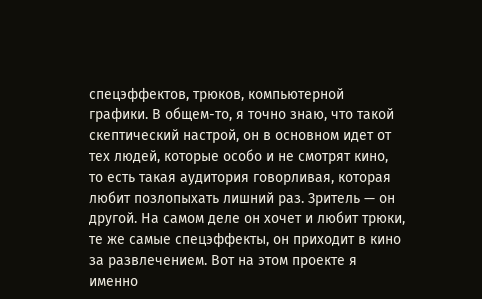спецэффектов, трюков, компьютерной графики. В общем-то, я точно знаю, что такой скептический настрой, он в основном идет от тех людей, которые особо и не смотрят кино, то есть такая аудитория говорливая, которая любит позлопыхать лишний раз. Зритель — он другой. На самом деле он хочет и любит трюки, те же самые спецэффекты, он приходит в кино за развлечением. Вот на этом проекте я именно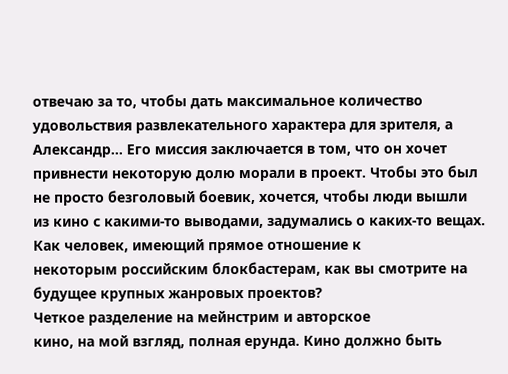отвечаю за то, чтобы дать максимальное количество удовольствия развлекательного характера для зрителя, а Александр... Его миссия заключается в том, что он хочет привнести некоторую долю морали в проект. Чтобы это был не просто безголовый боевик, хочется, чтобы люди вышли из кино с какими-то выводами, задумались о каких-то вещах.
Как человек, имеющий прямое отношение к
некоторым российским блокбастерам, как вы смотрите на будущее крупных жанровых проектов?
Четкое разделение на мейнстрим и авторское
кино, на мой взгляд, полная ерунда. Кино должно быть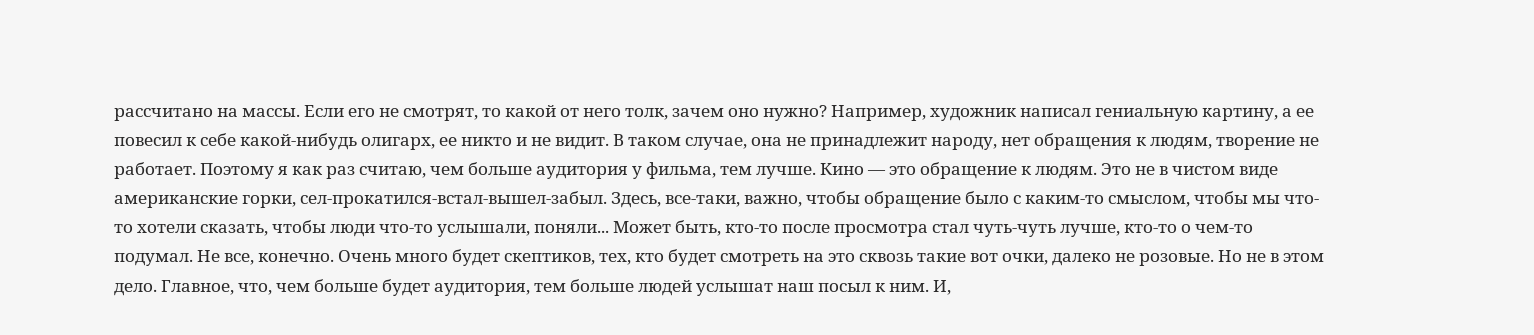рассчитано на массы. Если его не смотрят, то какой от него толк, зачем оно нужно? Например, художник написал гениальную картину, а ее повесил к себе какой-нибудь олигарх, ее никто и не видит. В таком случае, она не принадлежит народу, нет обращения к людям, творение не работает. Поэтому я как раз считаю, чем больше аудитория у фильма, тем лучше. Кино — это обращение к людям. Это не в чистом виде американские горки, сел-прокатился-встал-вышел-забыл. Здесь, все-таки, важно, чтобы обращение было с каким-то смыслом, чтобы мы что-то хотели сказать, чтобы люди что-то услышали, поняли... Может быть, кто-то после просмотра стал чуть-чуть лучше, кто-то о чем-то подумал. Не все, конечно. Очень много будет скептиков, тех, кто будет смотреть на это сквозь такие вот очки, далеко не розовые. Но не в этом дело. Главное, что, чем больше будет аудитория, тем больше людей услышат наш посыл к ним. И,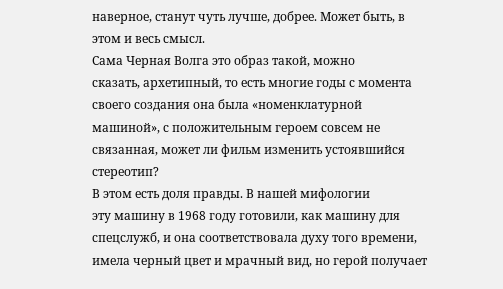наверное, станут чуть лучше, добрее. Может быть, в этом и весь смысл.
Сама Черная Волга это образ такой, можно
сказать, архетипный, то есть многие годы с момента своего создания она была «номенклатурной машиной», с положительным героем совсем не связанная, может ли фильм изменить устоявшийся стереотип?
В этом есть доля правды. В нашей мифологии
эту машину в 1968 году готовили, как машину для спецслужб, и она соответствовала духу того времени, имела черный цвет и мрачный вид, но герой получает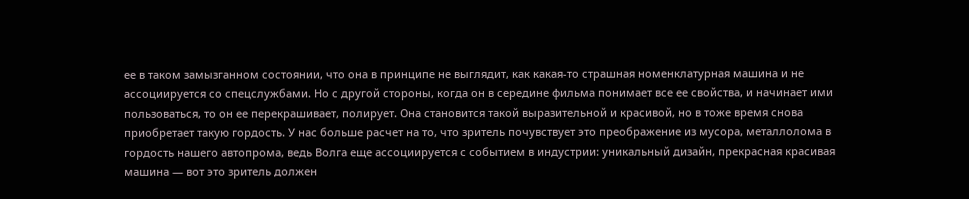ее в таком замызганном состоянии, что она в принципе не выглядит, как какая-то страшная номенклатурная машина и не ассоциируется со спецслужбами. Но с другой стороны, когда он в середине фильма понимает все ее свойства, и начинает ими пользоваться, то он ее перекрашивает, полирует. Она становится такой выразительной и красивой, но в тоже время снова приобретает такую гордость. У нас больше расчет на то, что зритель почувствует это преображение из мусора, металлолома в гордость нашего автопрома, ведь Волга еще ассоциируется с событием в индустрии: уникальный дизайн, прекрасная красивая машина — вот это зритель должен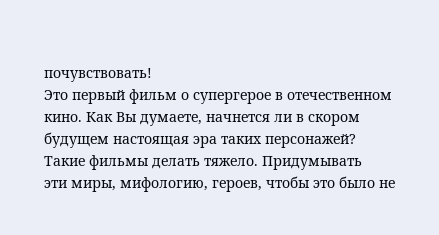почувствовать!
Это первый фильм о супергерое в отечественном
кино. Как Вы думаете, начнется ли в скором будущем настоящая эра таких персонажей?
Такие фильмы делать тяжело. Придумывать
эти миры, мифологию, героев, чтобы это было не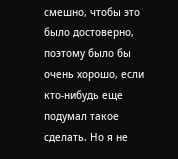смешно, чтобы это было достоверно, поэтому было бы очень хорошо, если кто-нибудь еще подумал такое сделать. Но я не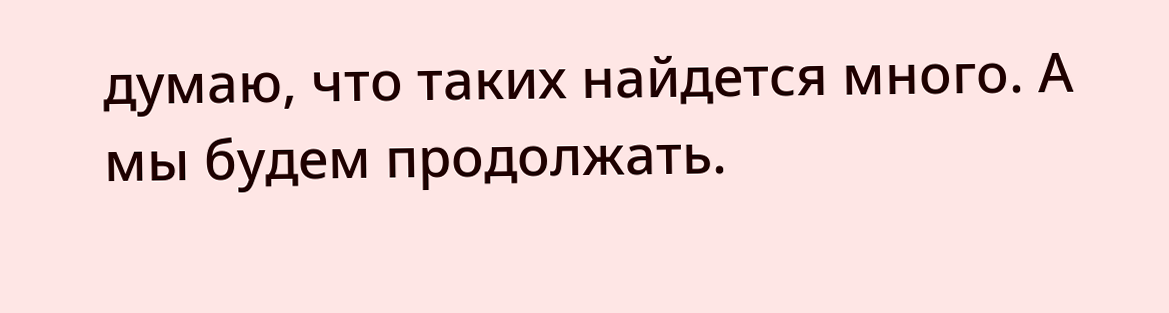думаю, что таких найдется много. А мы будем продолжать.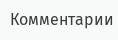Комментарии